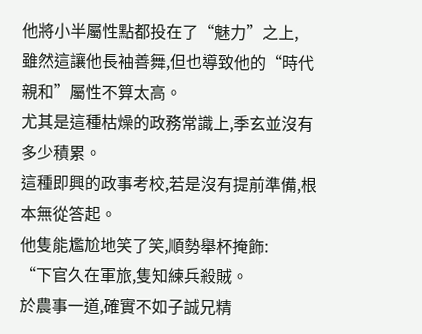他將小半屬性點都投在了“魅力”之上,
雖然這讓他長袖善舞,但也導致他的“時代親和”屬性不算太高。
尤其是這種枯燥的政務常識上,季玄並沒有多少積累。
這種即興的政事考校,若是沒有提前準備,根本無從答起。
他隻能尷尬地笑了笑,順勢舉杯掩飾:
“下官久在軍旅,隻知練兵殺賊。
於農事一道,確實不如子誠兄精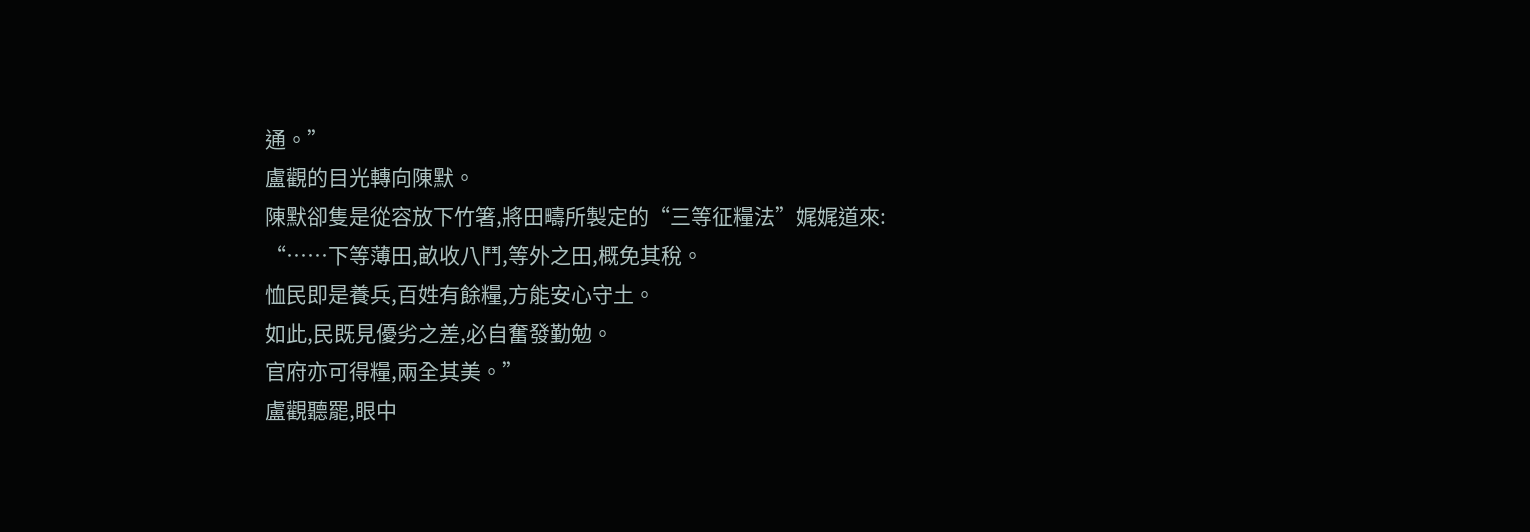通。”
盧觀的目光轉向陳默。
陳默卻隻是從容放下竹箸,將田疇所製定的“三等征糧法”娓娓道來:
“……下等薄田,畝收八鬥,等外之田,概免其稅。
恤民即是養兵,百姓有餘糧,方能安心守土。
如此,民既見優劣之差,必自奮發勤勉。
官府亦可得糧,兩全其美。”
盧觀聽罷,眼中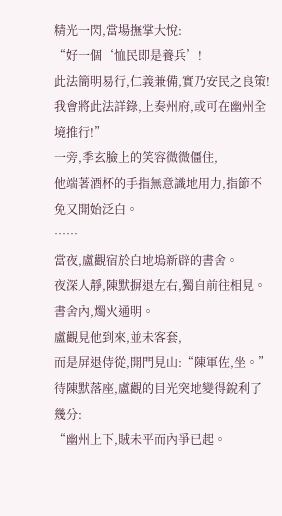精光一閃,當場撫掌大悅:
“好一個‘恤民即是養兵’!
此法簡明易行,仁義兼備,實乃安民之良策!
我會將此法詳錄,上奏州府,或可在幽州全境推行!”
一旁,季玄臉上的笑容微微僵住,
他端著酒杯的手指無意識地用力,指節不免又開始泛白。
……
當夜,盧觀宿於白地塢新辟的書舍。
夜深人靜,陳默摒退左右,獨自前往相見。
書舍內,燭火通明。
盧觀見他到來,並未客套,
而是屏退侍從,開門見山:“陳軍佐,坐。”
待陳默落座,盧觀的目光突地變得銳利了幾分:
“幽州上下,賊未平而內爭已起。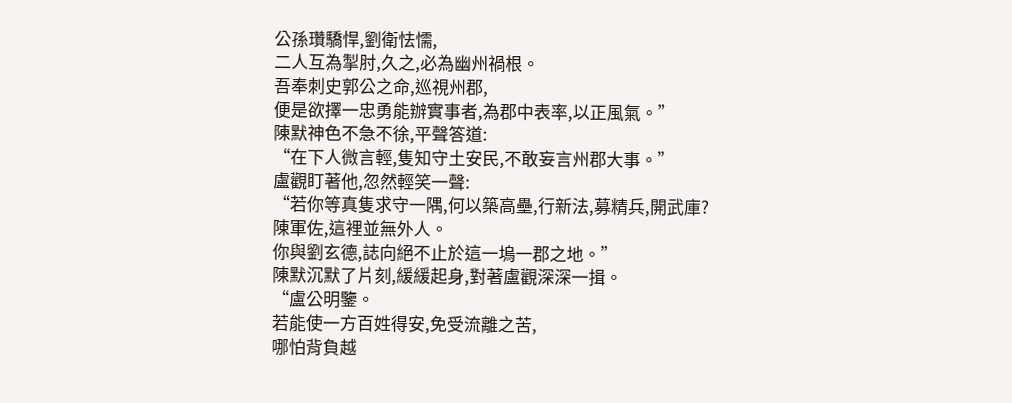公孫瓚驕悍,劉衛怯懦,
二人互為掣肘,久之,必為幽州禍根。
吾奉刺史郭公之命,巡視州郡,
便是欲擇一忠勇能辦實事者,為郡中表率,以正風氣。”
陳默神色不急不徐,平聲答道:
“在下人微言輕,隻知守土安民,不敢妄言州郡大事。”
盧觀盯著他,忽然輕笑一聲:
“若你等真隻求守一隅,何以築高壘,行新法,募精兵,開武庫?
陳軍佐,這裡並無外人。
你與劉玄德,誌向絕不止於這一塢一郡之地。”
陳默沉默了片刻,緩緩起身,對著盧觀深深一揖。
“盧公明鑒。
若能使一方百姓得安,免受流離之苦,
哪怕背負越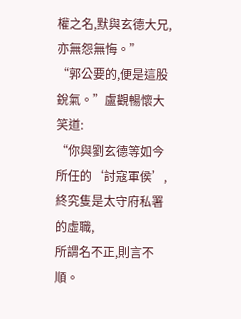權之名,默與玄德大兄,亦無怨無悔。”
“郭公要的,便是這股銳氣。”盧觀暢懷大笑道:
“你與劉玄德等如今所任的‘討寇軍侯’,終究隻是太守府私署的虛職,
所謂名不正,則言不順。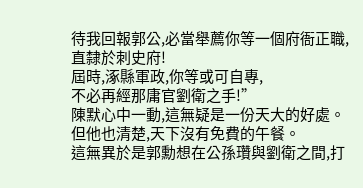待我回報郭公,必當舉薦你等一個府衙正職,直隸於刺史府!
屆時,涿縣軍政,你等或可自專,
不必再經那庸官劉衛之手!”
陳默心中一動,這無疑是一份天大的好處。
但他也清楚,天下沒有免費的午餐。
這無異於是郭勳想在公孫瓚與劉衛之間,打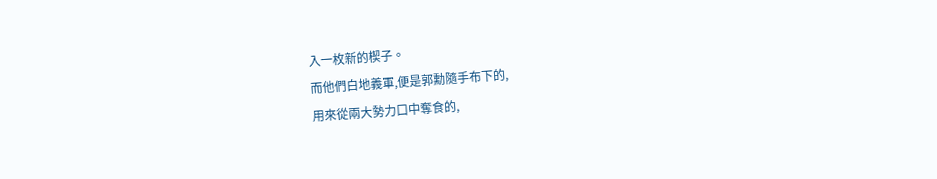入一枚新的楔子。
而他們白地義軍,便是郭勳隨手布下的,
用來從兩大勢力口中奪食的,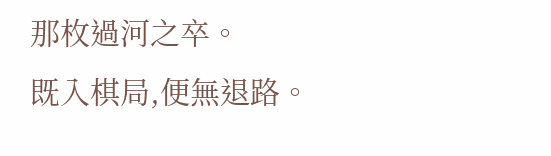那枚過河之卒。
既入棋局,便無退路。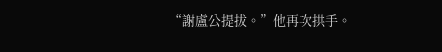“謝盧公提拔。”他再次拱手。